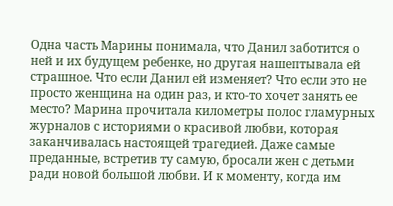Одна часть Марины понимала, что Данил заботится о ней и их будущем ребенке, но другая нашептывала ей страшное. Что если Данил ей изменяет? Что если это не просто женщина на один раз, и кто-то хочет занять ее место? Марина прочитала километры полос гламурных журналов с историями о красивой любви, которая заканчивалась настоящей трагедией. Даже самые преданные, встретив ту самую, бросали жен с детьми ради новой большой любви. И к моменту, когда им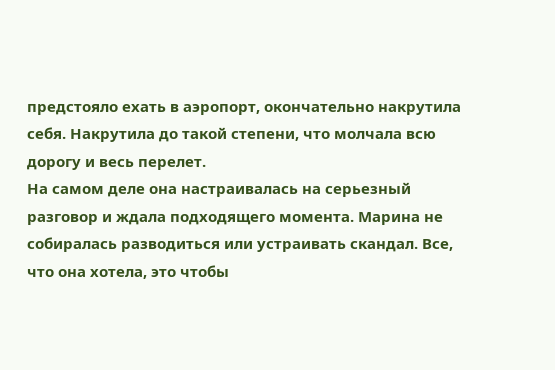предстояло ехать в аэропорт, окончательно накрутила себя. Накрутила до такой степени, что молчала всю дорогу и весь перелет.
На самом деле она настраивалась на серьезный разговор и ждала подходящего момента. Марина не собиралась разводиться или устраивать скандал. Все, что она хотела, это чтобы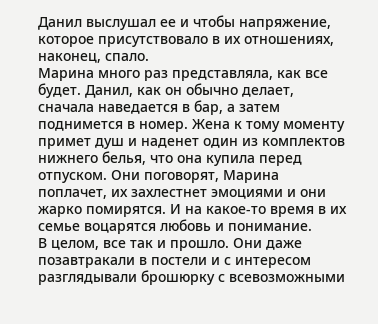Данил выслушал ее и чтобы напряжение, которое присутствовало в их отношениях, наконец, спало.
Марина много раз представляла, как все будет. Данил, как он обычно делает, сначала наведается в бар, а затем поднимется в номер. Жена к тому моменту примет душ и наденет один из комплектов нижнего белья, что она купила перед отпуском. Они поговорят, Марина поплачет, их захлестнет эмоциями и они жарко помирятся. И на какое-то время в их семье воцарятся любовь и понимание.
В целом, все так и прошло. Они даже позавтракали в постели и с интересом разглядывали брошюрку с всевозможными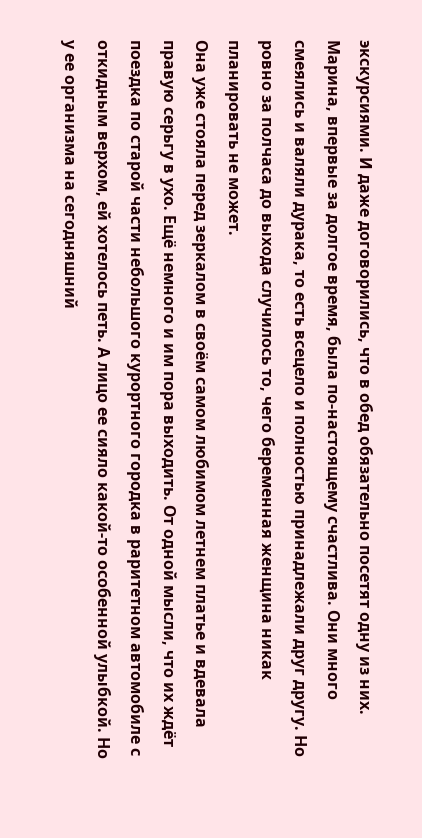экскурсиями. И даже договорились, что в обед обязательно посетят одну из них. Марина, впервые за долгое время, была по-настоящему счастлива. Они много смеялись и валяли дурака, то есть всецело и полностью принадлежали друг другу. Но ровно за полчаса до выхода случилось то, чего беременная женщина никак планировать не может.
Она уже стояла перед зеркалом в своём самом любимом летнем платье и вдевала правую серьгу в ухо. Ещё немного и им пора выходить. От одной мысли, что их ждёт поездка по старой части небольшого курортного городка в раритетном автомобиле с откидным верхом, ей хотелось петь. А лицо ее сияло какой-то особенной улыбкой. Но у ее организма на сегодняшний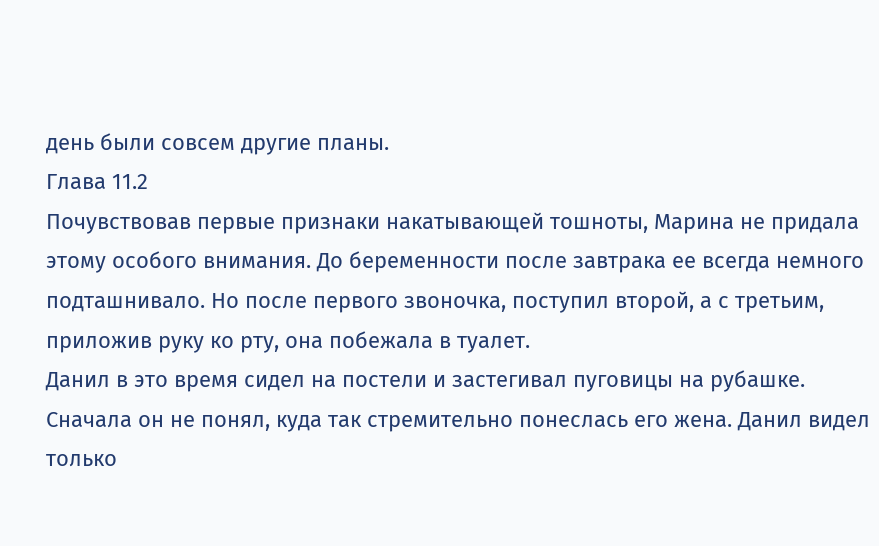день были совсем другие планы.
Глава 11.2
Почувствовав первые признаки накатывающей тошноты, Марина не придала этому особого внимания. До беременности после завтрака ее всегда немного подташнивало. Но после первого звоночка, поступил второй, а с третьим, приложив руку ко рту, она побежала в туалет.
Данил в это время сидел на постели и застегивал пуговицы на рубашке. Сначала он не понял, куда так стремительно понеслась его жена. Данил видел только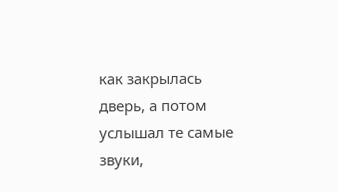как закрылась дверь, а потом услышал те самые звуки,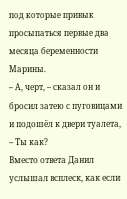под которые привык просыпаться первые два месяца беременности Марины.
– А, черт, – сказал он и бросил затею с пуговицами и подошёл к двери туалета, – Ты как?
Вместо ответа Данил услышал всплеск, как если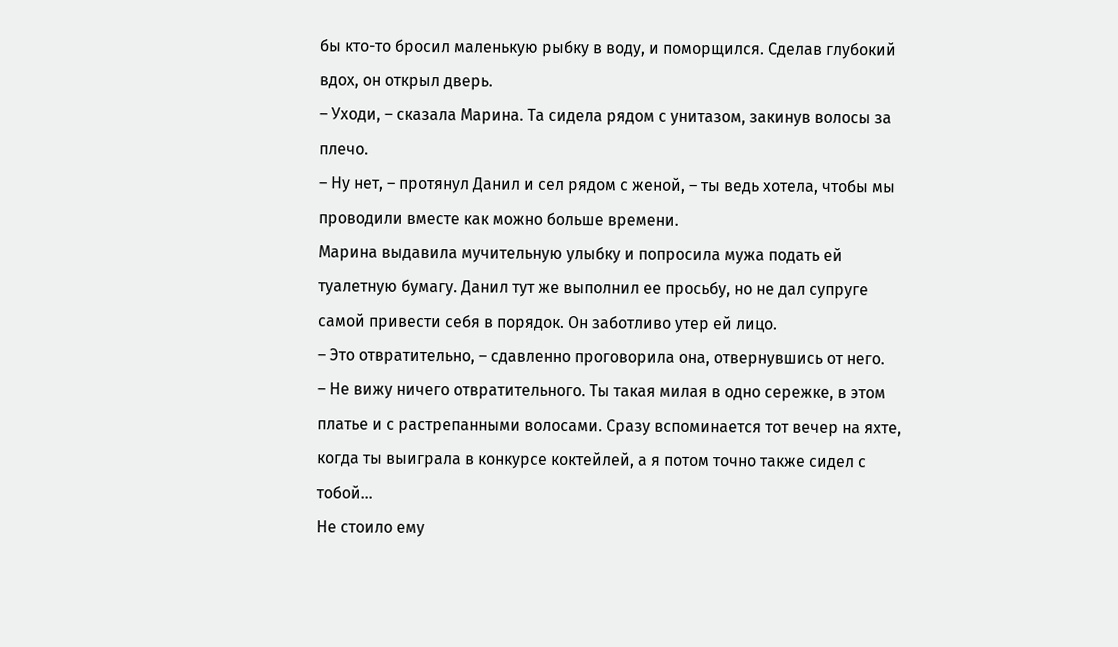бы кто-то бросил маленькую рыбку в воду, и поморщился. Сделав глубокий вдох, он открыл дверь.
– Уходи, – сказала Марина. Та сидела рядом с унитазом, закинув волосы за плечо.
– Ну нет, – протянул Данил и сел рядом с женой, – ты ведь хотела, чтобы мы проводили вместе как можно больше времени.
Марина выдавила мучительную улыбку и попросила мужа подать ей туалетную бумагу. Данил тут же выполнил ее просьбу, но не дал супруге самой привести себя в порядок. Он заботливо утер ей лицо.
– Это отвратительно, – сдавленно проговорила она, отвернувшись от него.
– Не вижу ничего отвратительного. Ты такая милая в одно сережке, в этом платье и с растрепанными волосами. Сразу вспоминается тот вечер на яхте, когда ты выиграла в конкурсе коктейлей, а я потом точно также сидел с тобой…
Не стоило ему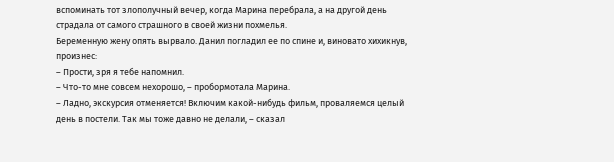вспоминать тот злополучный вечер, когда Марина перебрала, а на другой день страдала от самого страшного в своей жизни похмелья.
Беременную жену опять вырвало. Данил погладил ее по спине и, виновато хихикнув, произнес:
– Прости, зря я тебе напомнил.
– Что-то мне совсем нехорошо, – пробормотала Марина.
– Ладно, экскурсия отменяется! Включим какой-нибудь фильм, проваляемся целый день в постели. Так мы тоже давно не делали, – сказал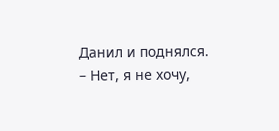Данил и поднялся.
– Нет, я не хочу,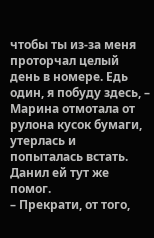чтобы ты из-за меня проторчал целый день в номере. Едь один, я побуду здесь, – Марина отмотала от рулона кусок бумаги, утерлась и попыталась встать. Данил ей тут же помог.
– Прекрати, от того,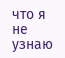что я не узнаю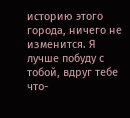историю этого города, ничего не изменится. Я лучше побуду с тобой, вдруг тебе что-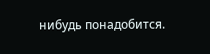нибудь понадобится.